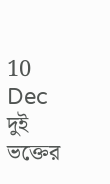10 Dec দুই ভক্তের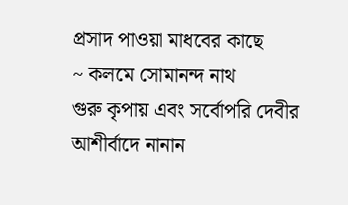প্রসাদ পাওয়া মাধবের কাছে
~ কলমে সোমানন্দ নাথ
গুরু কৃপায় এবং সর্বোপরি দেবীর আশীর্বাদে নানান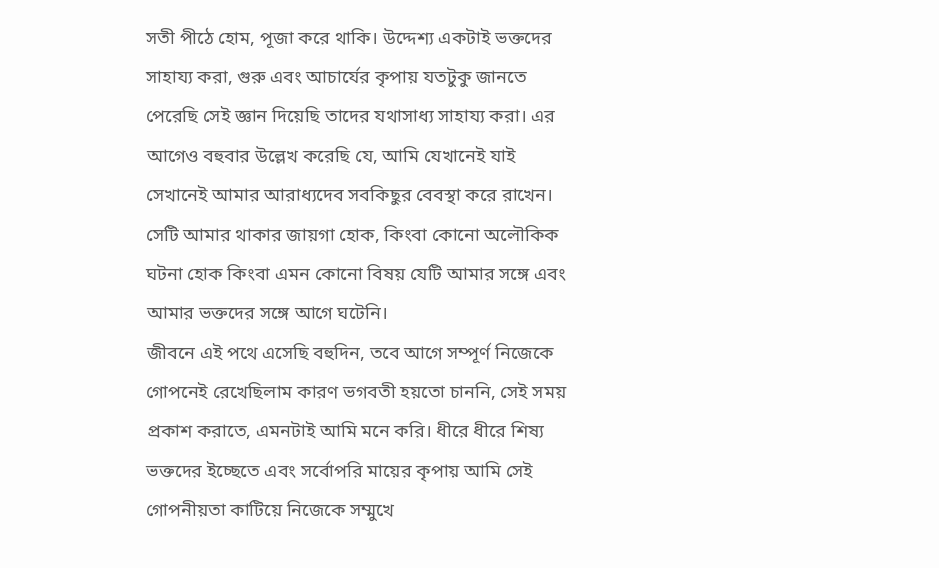সতী পীঠে হোম, পূজা করে থাকি। উদ্দেশ্য একটাই ভক্তদের সাহায্য করা, গুরু এবং আচার্যের কৃপায় যতটুকু জানতে পেরেছি সেই জ্ঞান দিয়েছি তাদের যথাসাধ্য সাহায্য করা। এর আগেও বহুবার উল্লেখ করেছি যে, আমি যেখানেই যাই সেখানেই আমার আরাধ্যদেব সবকিছুর বেবস্থা করে রাখেন। সেটি আমার থাকার জায়গা হোক, কিংবা কোনো অলৌকিক ঘটনা হোক কিংবা এমন কোনো বিষয় যেটি আমার সঙ্গে এবং আমার ভক্তদের সঙ্গে আগে ঘটেনি।
জীবনে এই পথে এসেছি বহুদিন, তবে আগে সম্পূর্ণ নিজেকে গোপনেই রেখেছিলাম কারণ ভগবতী হয়তো চাননি, সেই সময় প্রকাশ করাতে, এমনটাই আমি মনে করি। ধীরে ধীরে শিষ্য ভক্তদের ইচ্ছেতে এবং সর্বোপরি মায়ের কৃপায় আমি সেই গোপনীয়তা কাটিয়ে নিজেকে সম্মুখে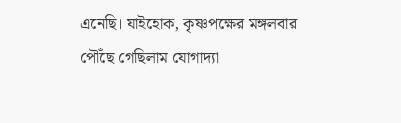এনেছি। যাইহোক, কৃষ্ণপক্ষের মঙ্গলবার পৌঁছে গেছিলাম যোগাদ্যা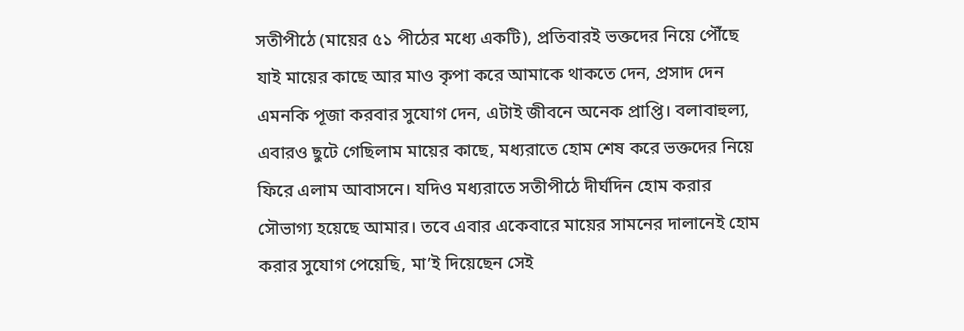সতীপীঠে (মায়ের ৫১ পীঠের মধ্যে একটি), প্রতিবারই ভক্তদের নিয়ে পৌঁছে যাই মায়ের কাছে আর মাও কৃপা করে আমাকে থাকতে দেন, প্রসাদ দেন এমনকি পূজা করবার সুযোগ দেন, এটাই জীবনে অনেক প্রাপ্তি। বলাবাহুল্য, এবারও ছুটে গেছিলাম মায়ের কাছে, মধ্যরাতে হোম শেষ করে ভক্তদের নিয়ে ফিরে এলাম আবাসনে। যদিও মধ্যরাতে সতীপীঠে দীর্ঘদিন হোম করার সৌভাগ্য হয়েছে আমার। তবে এবার একেবারে মায়ের সামনের দালানেই হোম করার সুযোগ পেয়েছি, মা’ই দিয়েছেন সেই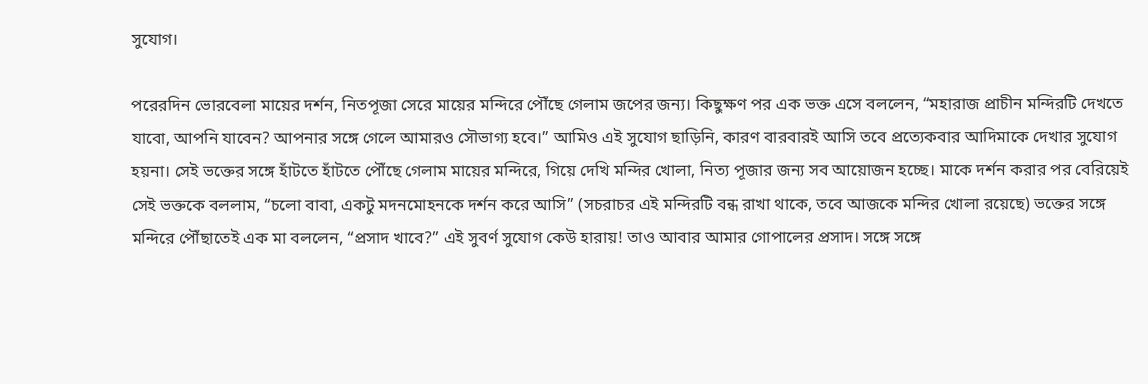সুযোগ।

পরেরদিন ভোরবেলা মায়ের দর্শন, নিতপূজা সেরে মায়ের মন্দিরে পৌঁছে গেলাম জপের জন্য। কিছুক্ষণ পর এক ভক্ত এসে বললেন, “মহারাজ প্রাচীন মন্দিরটি দেখতে যাবো, আপনি যাবেন? আপনার সঙ্গে গেলে আমারও সৌভাগ্য হবে।” আমিও এই সুযোগ ছাড়িনি, কারণ বারবারই আসি তবে প্রত্যেকবার আদিমাকে দেখার সুযোগ হয়না। সেই ভক্তের সঙ্গে হাঁটতে হাঁটতে পৌঁছে গেলাম মায়ের মন্দিরে, গিয়ে দেখি মন্দির খোলা, নিত্য পূজার জন্য সব আয়োজন হচ্ছে। মাকে দর্শন করার পর বেরিয়েই সেই ভক্তকে বললাম, “চলো বাবা, একটু মদনমোহনকে দর্শন করে আসি” (সচরাচর এই মন্দিরটি বন্ধ রাখা থাকে, তবে আজকে মন্দির খোলা রয়েছে) ভক্তের সঙ্গে মন্দিরে পৌঁছাতেই এক মা বললেন, “প্রসাদ খাবে?” এই সুবর্ণ সুযোগ কেউ হারায়! তাও আবার আমার গোপালের প্রসাদ। সঙ্গে সঙ্গে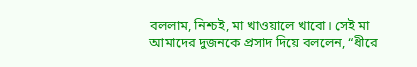বললাম, নিশ্চই, মা খাওয়ালে খাবো। সেই মা আমাদের দুজনকে প্রসাদ দিয়ে বললেন, “ধীরে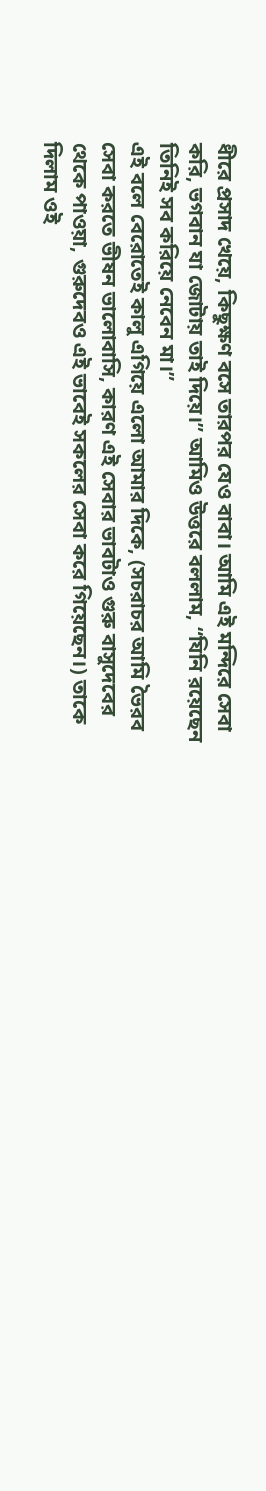ধীরে প্রসাদ খেয়ে, কিছুক্ষণ বসে তারপর যেও বাবা। আমি এই মন্দিরে সেবা করি, ভগবান যা জোটায় তাই দিয়ে।” আমিও উত্তরে বললাম, “যিনি রয়েছেন তিনিই সব করিয়ে নেবেন মা।”
এই বলে বেরোতেই কালু এগিয়ে এলো আমার দিকে, (সচরাচর আমি ভৈরব সেবা করতে ভীষন ভালোবাসি, কারণ এই সেবার ভাবটাও গুরু বাসুদেবের থেকে পাওয়া, গুরুদেবও এই ভাবেই সকলের সেবা করে গিয়েছেন।) তাকে দিলাম ওই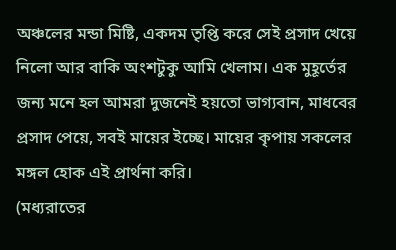অঞ্চলের মন্ডা মিষ্টি, একদম তৃপ্তি করে সেই প্রসাদ খেয়ে নিলো আর বাকি অংশটুকু আমি খেলাম। এক মুহূর্তের জন্য মনে হল আমরা দুজনেই হয়তো ভাগ্যবান, মাধবের প্রসাদ পেয়ে, সবই মায়ের ইচ্ছে। মায়ের কৃপায় সকলের মঙ্গল হোক এই প্রার্থনা করি।
(মধ্যরাতের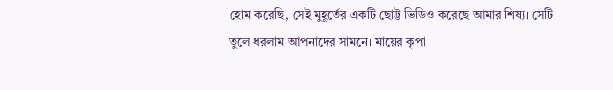হোম করেছি, সেই মুহূর্তের একটি ছোট্ট ভিডিও করেছে আমার শিষ্য। সেটি তুলে ধরলাম আপনাদের সামনে। মায়ের কৃপা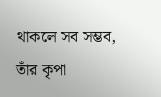থাকলে সব সম্ভব, তাঁর কৃপা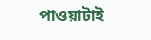পাওয়াটাই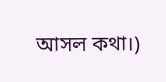আসল কথা।)